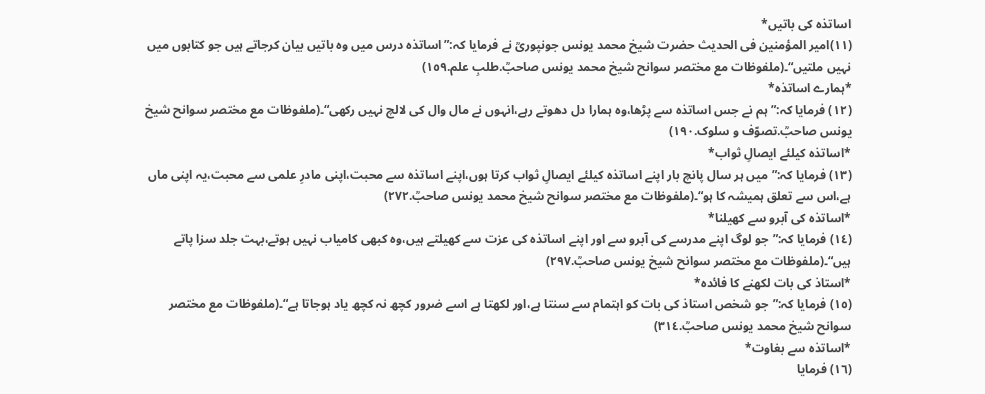اساتذہ کی باتیں*
(١١)امیر المؤمنین فی الحدیث حضرت شیخ محمد یونس جونپوریؒ نے فرمایا کہ:”اساتذہ درس میں وہ باتیں بیان کرجاتے ہیں جو کتابوں میں نہیں ملتیں“۔(ملفوظات مع مختصر سوانح شیخ محمد یونس صاحبؒ.طلبِ علم.١٥٩)
*ہمارے اساتذہ*
(١٢) فرمایا کہ:”ہم نے جس اساتذہ سے پڑھا،وہ ہمارا دل دھوتے رہے،انہوں نے مال وال کی لالچ نہیں رکھی“۔(ملفوظات مع مختصر سوانح شیخ یونس صاحبؒ.تصوّف و سلوک.١٩٠)
*اساتذہ کیلئے ایصالِ ثواب*
(١٣) فرمایا کہ:”میں ہر سال پانچ بار اپنے اساتذہ کیلئے ایصالِ ثواب کرتا ہوں،اپنے اساتذہ سے محبت،اپنی مادرِ علمی سے محبت،یہ اپنی ماں ہے،اس سے تعلق ہمیشہ کا ہو“۔(ملفوظات مع مختصر سوانح شیخ محمد یونس صاحبؒ.٢٧٢)
*اساتذہ کی آبرو سے کھیلنا*
(١٤) فرمایا کہ:”جو لوگ اپنے مدرسے کی آبرو سے اور اپنے اساتذہ کی عزت سے کھیلتے ہیں،وہ کبھی کامیاب نہیں ہوتے،بہت جلد سزا پاتے ہیں“۔(ملفوظات مع مختصر سوانح شیخ یونس صاحبؒ.٢٩٧)
*استاذ کی بات لکھنے کا فائدہ*
(١٥) فرمایا کہ:”جو شخص استاذ کی بات کو اہتمام سے سنتا ہے،اور لکھتا ہے اسے ضرور کچھ نہ کچھ یاد ہوجاتا ہے“۔(ملفوظات مع مختصر سوانح شیخ محمد یونس صاحبؒ.٣١٤)
*اساتذہ سے بغاوت*
(١٦) فرمایا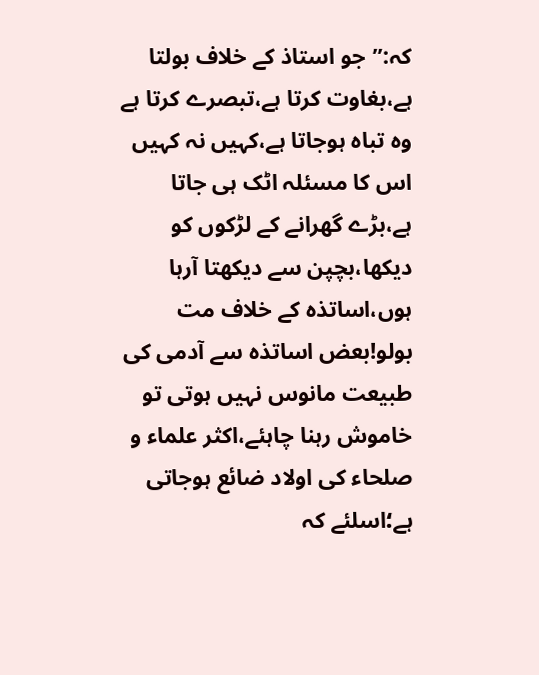کہ:”جو استاذ کے خلاف بولتا ہے،بغاوت کرتا ہے،تبصرے کرتا ہے وہ تباہ ہوجاتا ہے،کہیں نہ کہیں اس کا مسئلہ اٹک ہی جاتا ہے،بڑے گھرانے کے لڑکوں کو دیکھا،بچپن سے دیکھتا آرہا ہوں،اساتذہ کے خلاف مت بولو!بعض اساتذہ سے آدمی کی طبیعت مانوس نہیں ہوتی تو خاموش رہنا چاہئے،اکثر علماء و صلحاء کی اولاد ضائع ہوجاتی ہے؛اسلئے کہ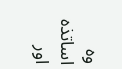وہ اساتذہ اور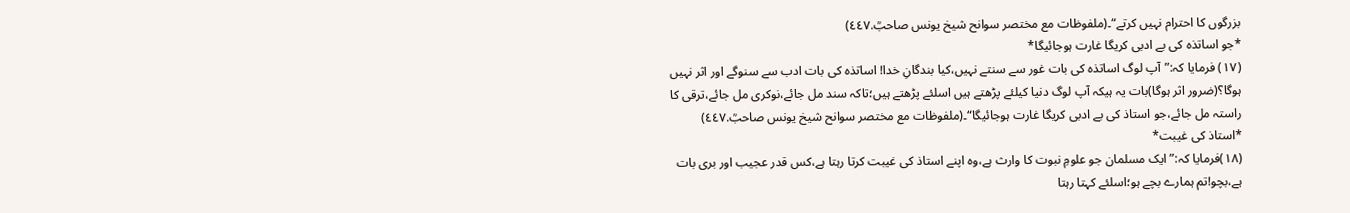بزرگوں کا احترام نہیں کرتے“۔(ملفوظات مع مختصر سوانح شیخ یونس صاحبؒ.٤٤٧)
*جو اساتذہ کی بے ادبی کریگا غارت ہوجائیگا*
(١٧) فرمایا کہ:”آپ لوگ اساتذہ کی بات غور سے سنتے نہیں،کیا بندگانِ خدا! اساتذہ کی بات ادب سے سنوگے اور اثر نہیں ہوگا؟(ضرور اثر ہوگا)بات یہ ہیکہ آپ لوگ دنیا کیلئے پڑھتے ہیں اسلئے پڑھتے ہیں؛تاکہ سند مل جائے،نوکری مل جائے،ترقی کا راستہ مل جائے،جو استاذ کی بے ادبی کریگا غارت ہوجائیگا“۔(ملفوظات مع مختصر سوانح شیخ یونس صاحبؒ.٤٤٧)
*استاذ کی غیبت*
(١٨)فرمایا کہ:”ایک مسلمان جو علومِ نبوت کا وارث ہے،وہ اپنے استاذ کی غیبت کرتا رہتا ہے،کس قدر عجیب اور بری بات ہے،بچو!تم ہمارے بچے ہو؛اسلئے کہتا رہتا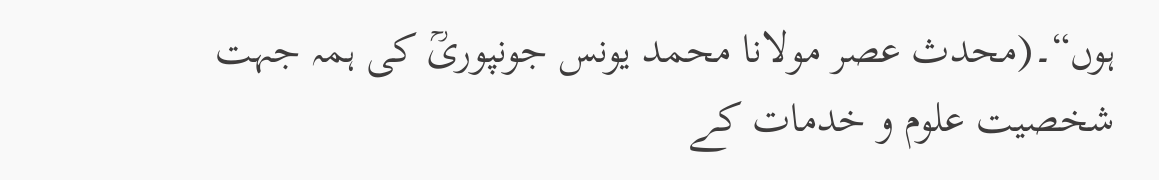ہوں“۔(محدث عصر مولانا محمد یونس جونپوریؒ کی ہمہ جہت شخصیت علوم و خدمات کے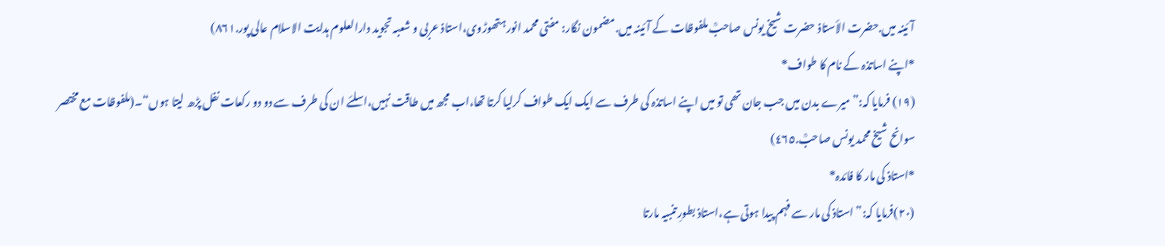آئینہ میں.حضرت الأستاذ حضرت شیخ یونس صاحبؒ ملفوظات کے آئینہ میں.مضمون نگار: مفتی محمد انور ہتھوڑوی،استاذ عربی و شعبہ تجوید دارالعلوم ہدایت الاسلام عالی پور.٨٦١)
*اپنے اساتذہ کے نام کا طواف*
(١٩) فرمایا کہ:”میرے بدن میں جب جان تھی تو میں اپنے اساتذہ کی طرف سے ایک ایک طواف کرلیا کرتا تھا،اب مجھ میں طاقت نہیں،اسلئے ان کی طرف سے دو دو رکعات نفل پڑھ لیتا ہوں“۔(ملفوظات مع مختصر سوانح شیخ محمد یونس صاحبؒ.٤٦٥)
*استاذ کی مار کا فائدہ*
(٢٠)فرمایا کہ:”استاذ کی مار سے فہم پیدا ہوتی ہے،استاذ بطورِ تنبیہ مارتا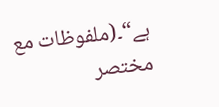ہے“۔(ملفوظات مع مختصر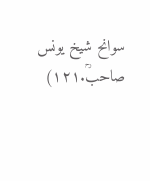سوانح شیخ یونس صاحبؒ.١٢١)